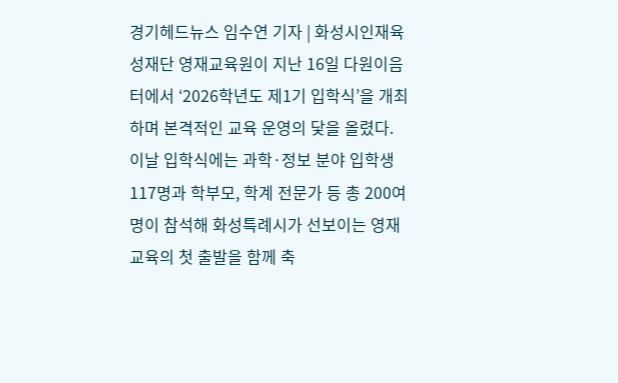경기헤드뉴스 임수연 기자 | 화성시인재육성재단 영재교육원이 지난 16일 다원이음터에서 ‘2026학년도 제1기 입학식’을 개최하며 본격적인 교육 운영의 닻을 올렸다. 이날 입학식에는 과학·정보 분야 입학생 117명과 학부모, 학계 전문가 등 총 200여 명이 참석해 화성특례시가 선보이는 영재교육의 첫 출발을 함께 축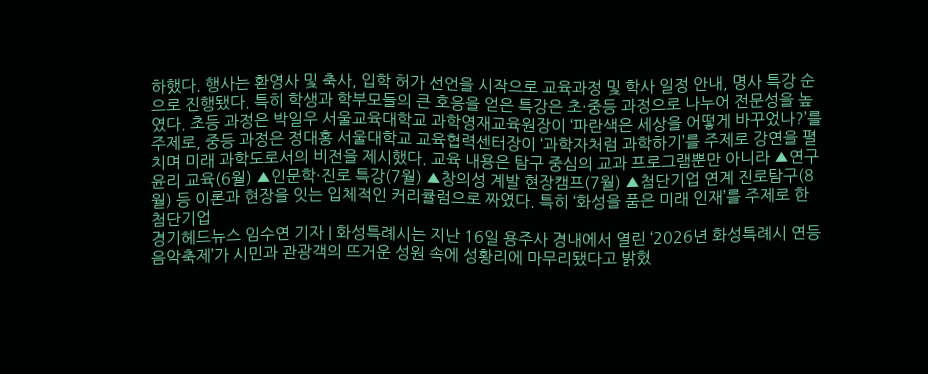하했다. 행사는 환영사 및 축사, 입학 허가 선언을 시작으로 교육과정 및 학사 일정 안내, 명사 특강 순으로 진행됐다. 특히 학생과 학부모들의 큰 호응을 얻은 특강은 초·중등 과정으로 나누어 전문성을 높였다. 초등 과정은 박일우 서울교육대학교 과학영재교육원장이 ‘파란색은 세상을 어떻게 바꾸었나?’를 주제로, 중등 과정은 정대홍 서울대학교 교육협력센터장이 ‘과학자처럼 과학하기’를 주제로 강연을 펼치며 미래 과학도로서의 비전을 제시했다. 교육 내용은 탐구 중심의 교과 프로그램뿐만 아니라 ▲연구윤리 교육(6월) ▲인문학·진로 특강(7월) ▲창의성 계발 현장캠프(7월) ▲첨단기업 연계 진로탐구(8월) 등 이론과 현장을 잇는 입체적인 커리큘럼으로 짜였다. 특히 ‘화성을 품은 미래 인재’를 주제로 한 첨단기업
경기헤드뉴스 임수연 기자 | 화성특례시는 지난 16일 용주사 경내에서 열린 ‘2026년 화성특례시 연등음악축제’가 시민과 관광객의 뜨거운 성원 속에 성황리에 마무리됐다고 밝혔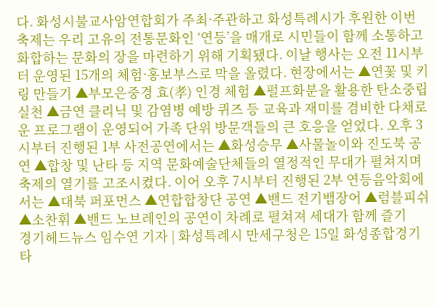다. 화성시불교사암연합회가 주최·주관하고 화성특례시가 후원한 이번 축제는 우리 고유의 전통문화인 ‘연등’을 매개로 시민들이 함께 소통하고 화합하는 문화의 장을 마련하기 위해 기획됐다. 이날 행사는 오전 11시부터 운영된 15개의 체험·홍보부스로 막을 올렸다. 현장에서는 ▲연꽃 및 키링 만들기 ▲부모은중경 효(孝) 인경 체험 ▲펄프화분을 활용한 탄소중립 실천 ▲금연 클리닉 및 감염병 예방 퀴즈 등 교육과 재미를 겸비한 다채로운 프로그램이 운영되어 가족 단위 방문객들의 큰 호응을 얻었다. 오후 3시부터 진행된 1부 사전공연에서는 ▲화성승무 ▲사물놀이와 진도북 공연 ▲합창 및 난타 등 지역 문화예술단체들의 열정적인 무대가 펼쳐지며 축제의 열기를 고조시켰다. 이어 오후 7시부터 진행된 2부 연등음악회에서는 ▲대북 퍼포먼스 ▲연합합창단 공연 ▲밴드 전기뱀장어 ▲럼블피쉬 ▲소찬휘 ▲밴드 노브레인의 공연이 차례로 펼쳐져 세대가 함께 즐기
경기헤드뉴스 임수연 기자 | 화성특례시 만세구청은 15일 화성종합경기타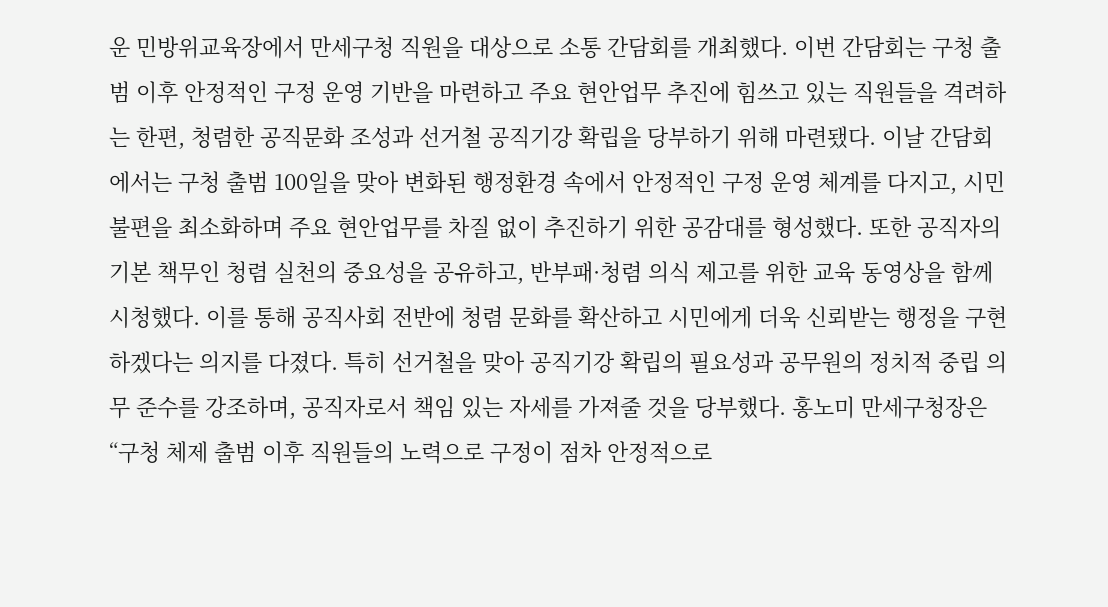운 민방위교육장에서 만세구청 직원을 대상으로 소통 간담회를 개최했다. 이번 간담회는 구청 출범 이후 안정적인 구정 운영 기반을 마련하고 주요 현안업무 추진에 힘쓰고 있는 직원들을 격려하는 한편, 청렴한 공직문화 조성과 선거철 공직기강 확립을 당부하기 위해 마련됐다. 이날 간담회에서는 구청 출범 100일을 맞아 변화된 행정환경 속에서 안정적인 구정 운영 체계를 다지고, 시민 불편을 최소화하며 주요 현안업무를 차질 없이 추진하기 위한 공감대를 형성했다. 또한 공직자의 기본 책무인 청렴 실천의 중요성을 공유하고, 반부패·청렴 의식 제고를 위한 교육 동영상을 함께 시청했다. 이를 통해 공직사회 전반에 청렴 문화를 확산하고 시민에게 더욱 신뢰받는 행정을 구현하겠다는 의지를 다졌다. 특히 선거철을 맞아 공직기강 확립의 필요성과 공무원의 정치적 중립 의무 준수를 강조하며, 공직자로서 책임 있는 자세를 가져줄 것을 당부했다. 홍노미 만세구청장은 “구청 체제 출범 이후 직원들의 노력으로 구정이 점차 안정적으로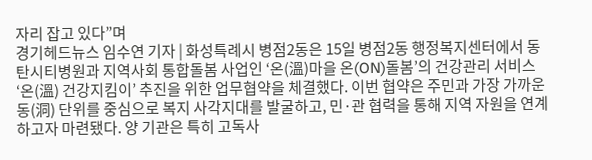자리 잡고 있다”며
경기헤드뉴스 임수연 기자 | 화성특례시 병점2동은 15일 병점2동 행정복지센터에서 동탄시티병원과 지역사회 통합돌봄 사업인 ‘온(溫)마을 온(ON)돌봄’의 건강관리 서비스 ‘온(溫) 건강지킴이’ 추진을 위한 업무협약을 체결했다. 이번 협약은 주민과 가장 가까운 동(洞) 단위를 중심으로 복지 사각지대를 발굴하고, 민·관 협력을 통해 지역 자원을 연계하고자 마련됐다. 양 기관은 특히 고독사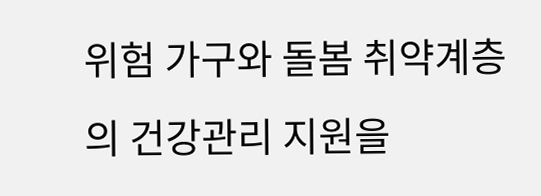위험 가구와 돌봄 취약계층의 건강관리 지원을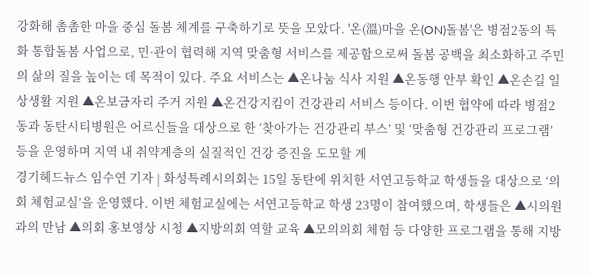강화해 촘촘한 마을 중심 돌봄 체계를 구축하기로 뜻을 모았다. '온(溫)마을 온(ON)돌봄'은 병점2동의 특화 통합돌봄 사업으로, 민·관이 협력해 지역 맞춤형 서비스를 제공함으로써 돌봄 공백을 최소화하고 주민의 삶의 질을 높이는 데 목적이 있다. 주요 서비스는 ▲온나눔 식사 지원 ▲온동행 안부 확인 ▲온손길 일상생활 지원 ▲온보금자리 주거 지원 ▲온건강지킴이 건강관리 서비스 등이다. 이번 협약에 따라 병점2동과 동탄시티병원은 어르신들을 대상으로 한 ‘찾아가는 건강관리 부스’ 및 ‘맞춤형 건강관리 프로그램’ 등을 운영하며 지역 내 취약계층의 실질적인 건강 증진을 도모할 계
경기헤드뉴스 임수연 기자 | 화성특례시의회는 15일 동탄에 위치한 서연고등학교 학생들을 대상으로 ‘의회 체험교실’을 운영했다. 이번 체험교실에는 서연고등학교 학생 23명이 참여했으며, 학생들은 ▲시의원과의 만남 ▲의회 홍보영상 시청 ▲지방의회 역할 교육 ▲모의의회 체험 등 다양한 프로그램을 통해 지방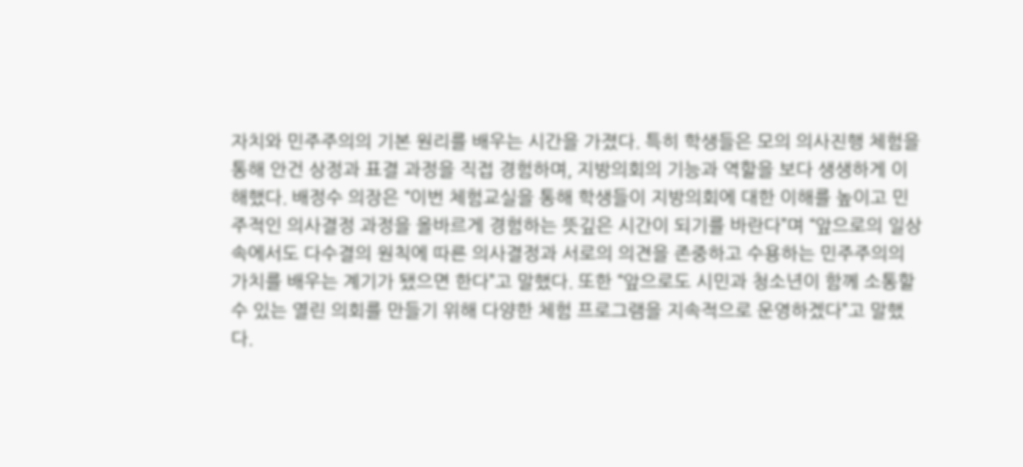자치와 민주주의의 기본 원리를 배우는 시간을 가졌다. 특히 학생들은 모의 의사진행 체험을 통해 안건 상정과 표결 과정을 직접 경험하며, 지방의회의 기능과 역할을 보다 생생하게 이해했다. 배정수 의장은 “이번 체험교실을 통해 학생들이 지방의회에 대한 이해를 높이고 민주적인 의사결정 과정을 올바르게 경험하는 뜻깊은 시간이 되기를 바란다”며 “앞으로의 일상 속에서도 다수결의 원칙에 따른 의사결정과 서로의 의견을 존중하고 수용하는 민주주의의 가치를 배우는 계기가 됐으면 한다”고 말했다. 또한 “앞으로도 시민과 청소년이 함께 소통할 수 있는 열린 의회를 만들기 위해 다양한 체험 프로그램을 지속적으로 운영하겠다”고 말했다.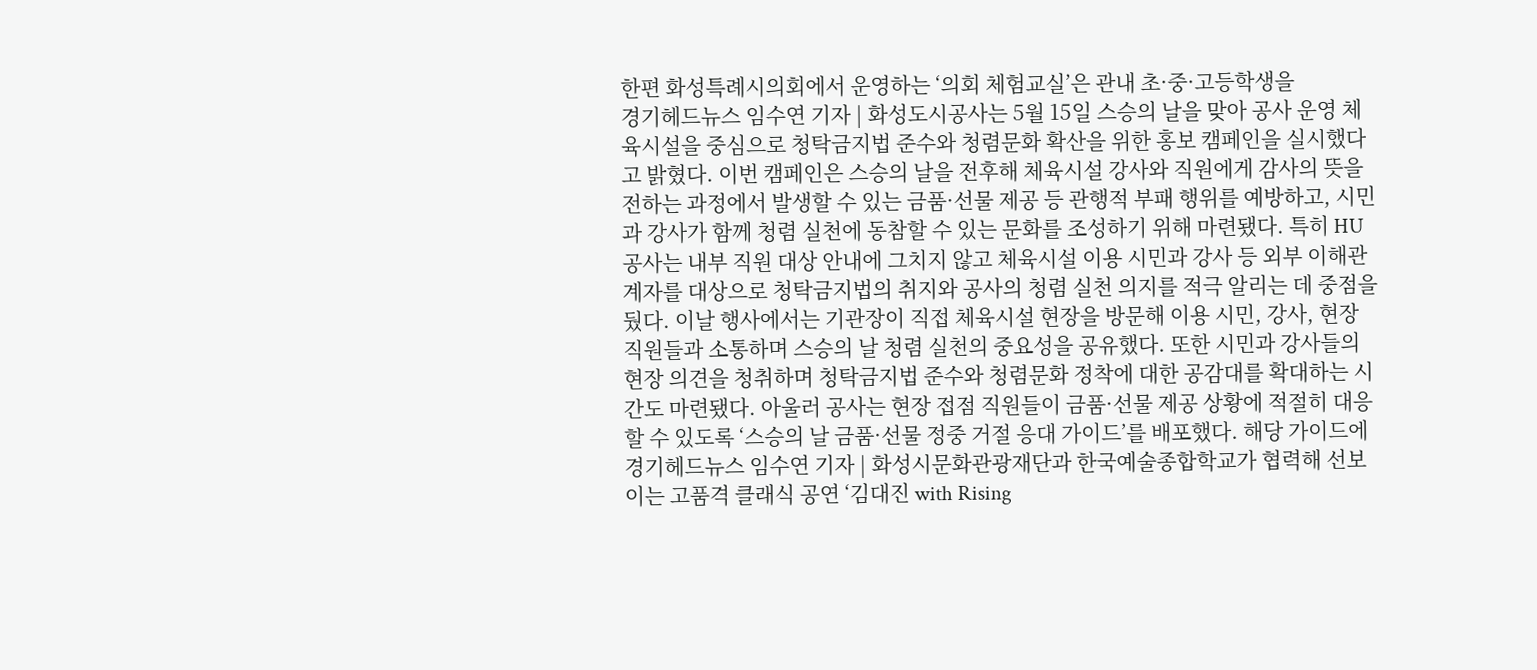한편 화성특례시의회에서 운영하는 ‘의회 체험교실’은 관내 초·중·고등학생을
경기헤드뉴스 임수연 기자 | 화성도시공사는 5월 15일 스승의 날을 맞아 공사 운영 체육시설을 중심으로 청탁금지법 준수와 청렴문화 확산을 위한 홍보 캠페인을 실시했다고 밝혔다. 이번 캠페인은 스승의 날을 전후해 체육시설 강사와 직원에게 감사의 뜻을 전하는 과정에서 발생할 수 있는 금품·선물 제공 등 관행적 부패 행위를 예방하고, 시민과 강사가 함께 청렴 실천에 동참할 수 있는 문화를 조성하기 위해 마련됐다. 특히 HU공사는 내부 직원 대상 안내에 그치지 않고 체육시설 이용 시민과 강사 등 외부 이해관계자를 대상으로 청탁금지법의 취지와 공사의 청렴 실천 의지를 적극 알리는 데 중점을 뒀다. 이날 행사에서는 기관장이 직접 체육시설 현장을 방문해 이용 시민, 강사, 현장 직원들과 소통하며 스승의 날 청렴 실천의 중요성을 공유했다. 또한 시민과 강사들의 현장 의견을 청취하며 청탁금지법 준수와 청렴문화 정착에 대한 공감대를 확대하는 시간도 마련됐다. 아울러 공사는 현장 접점 직원들이 금품·선물 제공 상황에 적절히 대응할 수 있도록 ‘스승의 날 금품·선물 정중 거절 응대 가이드’를 배포했다. 해당 가이드에
경기헤드뉴스 임수연 기자 | 화성시문화관광재단과 한국예술종합학교가 협력해 선보이는 고품격 클래식 공연 ‘김대진 with Rising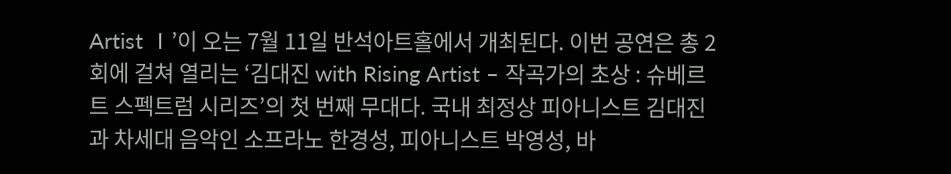Artist Ⅰ’이 오는 7월 11일 반석아트홀에서 개최된다. 이번 공연은 총 2회에 걸쳐 열리는 ‘김대진 with Rising Artist – 작곡가의 초상 : 슈베르트 스펙트럼 시리즈’의 첫 번째 무대다. 국내 최정상 피아니스트 김대진과 차세대 음악인 소프라노 한경성, 피아니스트 박영성, 바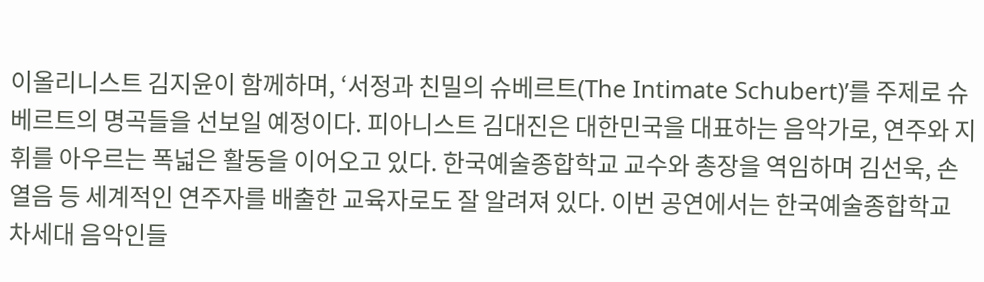이올리니스트 김지윤이 함께하며, ‘서정과 친밀의 슈베르트(The Intimate Schubert)’를 주제로 슈베르트의 명곡들을 선보일 예정이다. 피아니스트 김대진은 대한민국을 대표하는 음악가로, 연주와 지휘를 아우르는 폭넓은 활동을 이어오고 있다. 한국예술종합학교 교수와 총장을 역임하며 김선욱, 손열음 등 세계적인 연주자를 배출한 교육자로도 잘 알려져 있다. 이번 공연에서는 한국예술종합학교 차세대 음악인들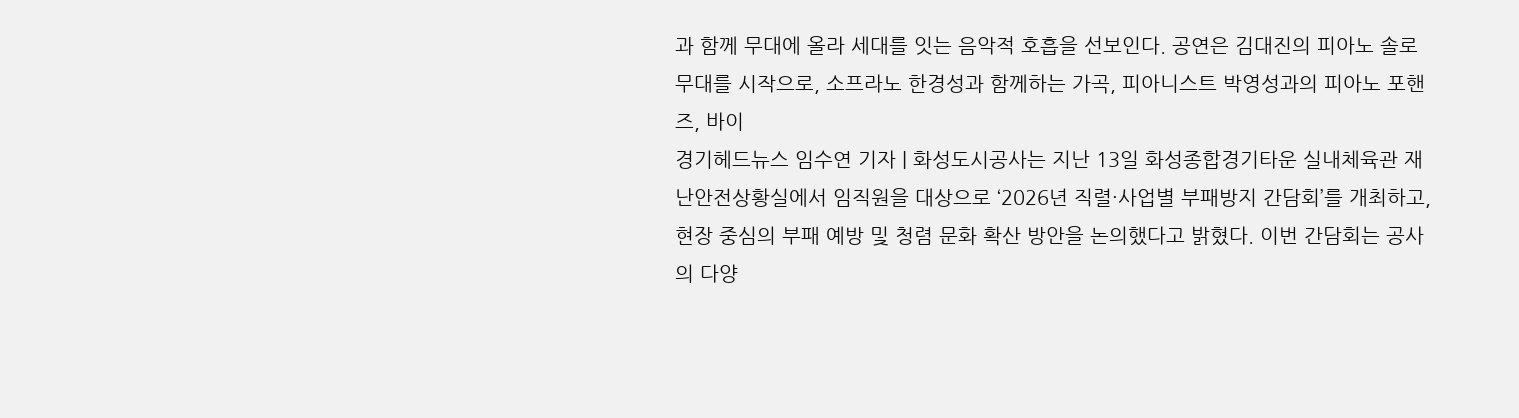과 함께 무대에 올라 세대를 잇는 음악적 호흡을 선보인다. 공연은 김대진의 피아노 솔로 무대를 시작으로, 소프라노 한경성과 함께하는 가곡, 피아니스트 박영성과의 피아노 포핸즈, 바이
경기헤드뉴스 임수연 기자 | 화성도시공사는 지난 13일 화성종합경기타운 실내체육관 재난안전상황실에서 임직원을 대상으로 ‘2026년 직렬·사업별 부패방지 간담회’를 개최하고, 현장 중심의 부패 예방 및 청렴 문화 확산 방안을 논의했다고 밝혔다. 이번 간담회는 공사의 다양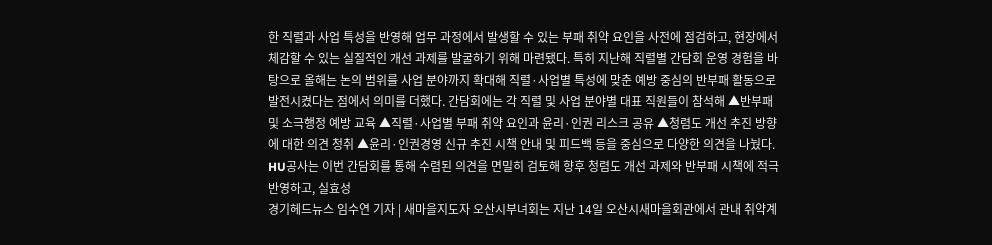한 직렬과 사업 특성을 반영해 업무 과정에서 발생할 수 있는 부패 취약 요인을 사전에 점검하고, 현장에서 체감할 수 있는 실질적인 개선 과제를 발굴하기 위해 마련됐다. 특히 지난해 직렬별 간담회 운영 경험을 바탕으로 올해는 논의 범위를 사업 분야까지 확대해 직렬·사업별 특성에 맞춘 예방 중심의 반부패 활동으로 발전시켰다는 점에서 의미를 더했다. 간담회에는 각 직렬 및 사업 분야별 대표 직원들이 참석해 ▲반부패 및 소극행정 예방 교육 ▲직렬·사업별 부패 취약 요인과 윤리·인권 리스크 공유 ▲청렴도 개선 추진 방향에 대한 의견 청취 ▲윤리·인권경영 신규 추진 시책 안내 및 피드백 등을 중심으로 다양한 의견을 나눴다. HU공사는 이번 간담회를 통해 수렴된 의견을 면밀히 검토해 향후 청렴도 개선 과제와 반부패 시책에 적극 반영하고, 실효성
경기헤드뉴스 임수연 기자 | 새마을지도자 오산시부녀회는 지난 14일 오산시새마을회관에서 관내 취약계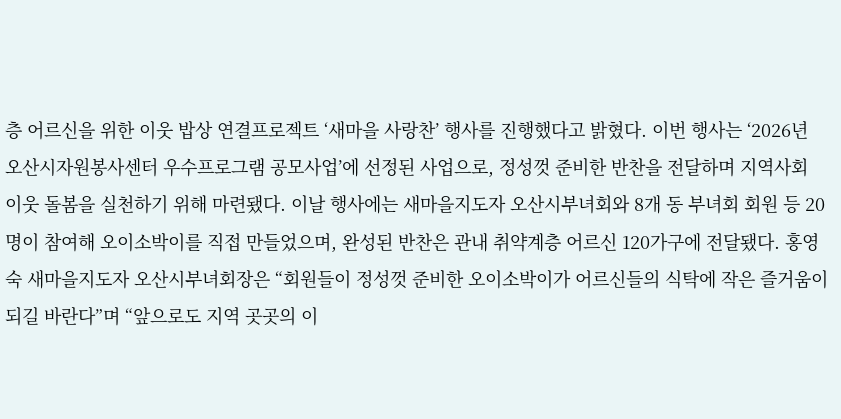층 어르신을 위한 이웃 밥상 연결프로젝트 ‘새마을 사랑찬’ 행사를 진행했다고 밝혔다. 이번 행사는 ‘2026년 오산시자원봉사센터 우수프로그램 공모사업’에 선정된 사업으로, 정성껏 준비한 반찬을 전달하며 지역사회 이웃 돌봄을 실천하기 위해 마련됐다. 이날 행사에는 새마을지도자 오산시부녀회와 8개 동 부녀회 회원 등 20명이 참여해 오이소박이를 직접 만들었으며, 완성된 반찬은 관내 취약계층 어르신 120가구에 전달됐다. 홍영숙 새마을지도자 오산시부녀회장은 “회원들이 정성껏 준비한 오이소박이가 어르신들의 식탁에 작은 즐거움이 되길 바란다”며 “앞으로도 지역 곳곳의 이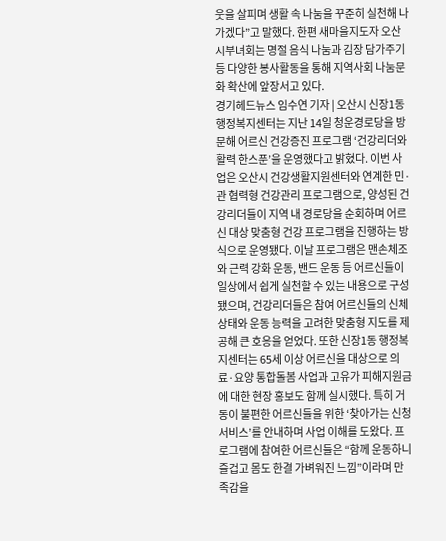웃을 살피며 생활 속 나눔을 꾸준히 실천해 나가겠다”고 말했다. 한편 새마을지도자 오산시부녀회는 명절 음식 나눔과 김장 담가주기 등 다양한 봉사활동을 통해 지역사회 나눔문화 확산에 앞장서고 있다.
경기헤드뉴스 임수연 기자 | 오산시 신장1동 행정복지센터는 지난 14일 청운경로당을 방문해 어르신 건강증진 프로그램 ‘건강리더와 활력 한스푼’을 운영했다고 밝혔다. 이번 사업은 오산시 건강생활지원센터와 연계한 민·관 협력형 건강관리 프로그램으로, 양성된 건강리더들이 지역 내 경로당을 순회하며 어르신 대상 맞춤형 건강 프로그램을 진행하는 방식으로 운영됐다. 이날 프로그램은 맨손체조와 근력 강화 운동, 밴드 운동 등 어르신들이 일상에서 쉽게 실천할 수 있는 내용으로 구성됐으며, 건강리더들은 참여 어르신들의 신체 상태와 운동 능력을 고려한 맞춤형 지도를 제공해 큰 호응을 얻었다. 또한 신장1동 행정복지센터는 65세 이상 어르신을 대상으로 의료·요양 통합돌봄 사업과 고유가 피해지원금에 대한 현장 홍보도 함께 실시했다. 특히 거동이 불편한 어르신들을 위한 ‘찾아가는 신청 서비스’를 안내하며 사업 이해를 도왔다. 프로그램에 참여한 어르신들은 “함께 운동하니 즐겁고 몸도 한결 가벼워진 느낌”이라며 만족감을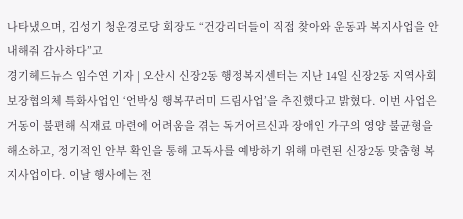나타냈으며, 김성기 청운경로당 회장도 “건강리더들이 직접 찾아와 운동과 복지사업을 안내해줘 감사하다”고
경기헤드뉴스 임수연 기자 | 오산시 신장2동 행정복지센터는 지난 14일 신장2동 지역사회보장협의체 특화사업인 ‘언박싱 행복꾸러미 드림사업’을 추진했다고 밝혔다. 이번 사업은 거동이 불편해 식재료 마련에 어려움을 겪는 독거어르신과 장애인 가구의 영양 불균형을 해소하고, 정기적인 안부 확인을 통해 고독사를 예방하기 위해 마련된 신장2동 맞춤형 복지사업이다. 이날 행사에는 전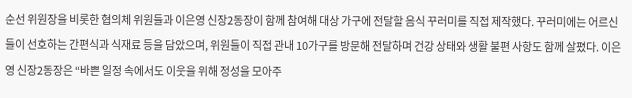순선 위원장을 비롯한 협의체 위원들과 이은영 신장2동장이 함께 참여해 대상 가구에 전달할 음식 꾸러미를 직접 제작했다. 꾸러미에는 어르신들이 선호하는 간편식과 식재료 등을 담았으며, 위원들이 직접 관내 10가구를 방문해 전달하며 건강 상태와 생활 불편 사항도 함께 살폈다. 이은영 신장2동장은 “바쁜 일정 속에서도 이웃을 위해 정성을 모아주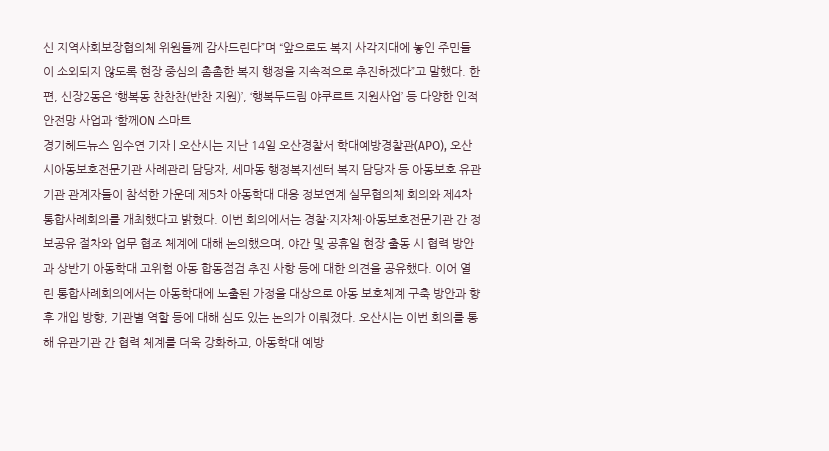신 지역사회보장협의체 위원들께 감사드린다”며 “앞으로도 복지 사각지대에 놓인 주민들이 소외되지 않도록 현장 중심의 촘촘한 복지 행정을 지속적으로 추진하겠다”고 말했다. 한편, 신장2동은 ‘행복동 찬찬찬(반찬 지원)’, ‘행복두드림 야쿠르트 지원사업’ 등 다양한 인적 안전망 사업과 ‘함께ON 스마트
경기헤드뉴스 임수연 기자 | 오산시는 지난 14일 오산경찰서 학대예방경찰관(APO), 오산시아동보호전문기관 사례관리 담당자, 세마동 행정복지센터 복지 담당자 등 아동보호 유관기관 관계자들이 참석한 가운데 제5차 아동학대 대응 정보연계 실무협의체 회의와 제4차 통합사례회의를 개최했다고 밝혔다. 이번 회의에서는 경찰·지자체·아동보호전문기관 간 정보공유 절차와 업무 협조 체계에 대해 논의했으며, 야간 및 공휴일 현장 출동 시 협력 방안과 상반기 아동학대 고위험 아동 합동점검 추진 사항 등에 대한 의견을 공유했다. 이어 열린 통합사례회의에서는 아동학대에 노출된 가정을 대상으로 아동 보호체계 구축 방안과 향후 개입 방향, 기관별 역할 등에 대해 심도 있는 논의가 이뤄졌다. 오산시는 이번 회의를 통해 유관기관 간 협력 체계를 더욱 강화하고, 아동학대 예방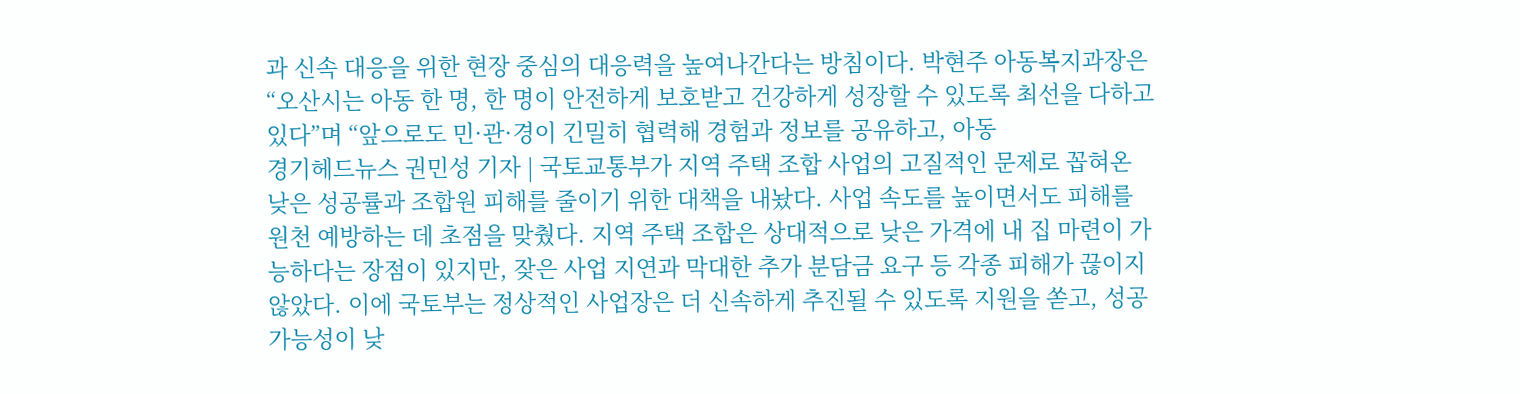과 신속 대응을 위한 현장 중심의 대응력을 높여나간다는 방침이다. 박현주 아동복지과장은 “오산시는 아동 한 명, 한 명이 안전하게 보호받고 건강하게 성장할 수 있도록 최선을 다하고 있다”며 “앞으로도 민·관·경이 긴밀히 협력해 경험과 정보를 공유하고, 아동
경기헤드뉴스 권민성 기자 | 국토교통부가 지역 주택 조합 사업의 고질적인 문제로 꼽혀온 낮은 성공률과 조합원 피해를 줄이기 위한 대책을 내놨다. 사업 속도를 높이면서도 피해를 원천 예방하는 데 초점을 맞췄다. 지역 주택 조합은 상대적으로 낮은 가격에 내 집 마련이 가능하다는 장점이 있지만, 잦은 사업 지연과 막대한 추가 분담금 요구 등 각종 피해가 끊이지 않았다. 이에 국토부는 정상적인 사업장은 더 신속하게 추진될 수 있도록 지원을 쏟고, 성공 가능성이 낮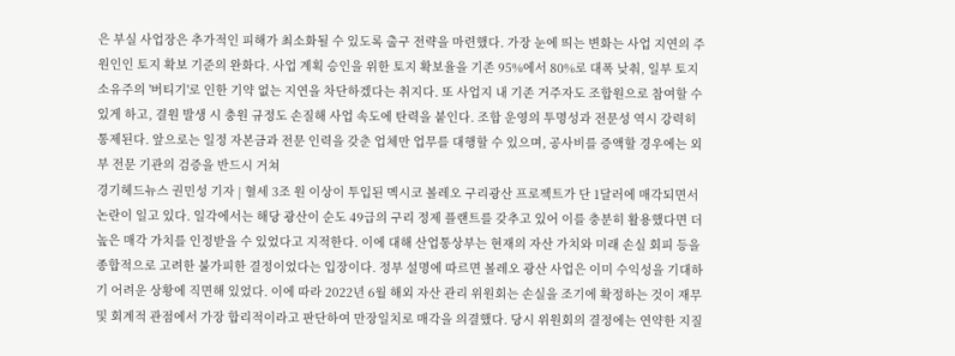은 부실 사업장은 추가적인 피해가 최소화될 수 있도록 출구 전략을 마련했다. 가장 눈에 띄는 변화는 사업 지연의 주원인인 토지 확보 기준의 완화다. 사업 계획 승인을 위한 토지 확보율을 기존 95%에서 80%로 대폭 낮춰, 일부 토지 소유주의 '버티기'로 인한 기약 없는 지연을 차단하겠다는 취지다. 또 사업지 내 기존 거주자도 조합원으로 참여할 수 있게 하고, 결원 발생 시 충원 규정도 손질해 사업 속도에 탄력을 붙인다. 조합 운영의 투명성과 전문성 역시 강력히 통제된다. 앞으로는 일정 자본금과 전문 인력을 갖춘 업체만 업무를 대행할 수 있으며, 공사비를 증액할 경우에는 외부 전문 기관의 검증을 반드시 거쳐
경기헤드뉴스 권민성 기자 | 혈세 3조 원 이상이 투입된 멕시코 볼레오 구리광산 프로젝트가 단 1달러에 매각되면서 논란이 일고 있다. 일각에서는 해당 광산이 순도 49급의 구리 정제 플랜트를 갖추고 있어 이를 충분히 활용했다면 더 높은 매각 가치를 인정받을 수 있었다고 지적한다. 이에 대해 산업통상부는 현재의 자산 가치와 미래 손실 회피 등을 종합적으로 고려한 불가피한 결정이었다는 입장이다. 정부 설명에 따르면 볼레오 광산 사업은 이미 수익성을 기대하기 어려운 상황에 직면해 있었다. 이에 따라 2022년 6월 해외 자산 관리 위원회는 손실을 조기에 확정하는 것이 재무 및 회계적 관점에서 가장 합리적이라고 판단하여 만장일치로 매각을 의결했다. 당시 위원회의 결정에는 연약한 지질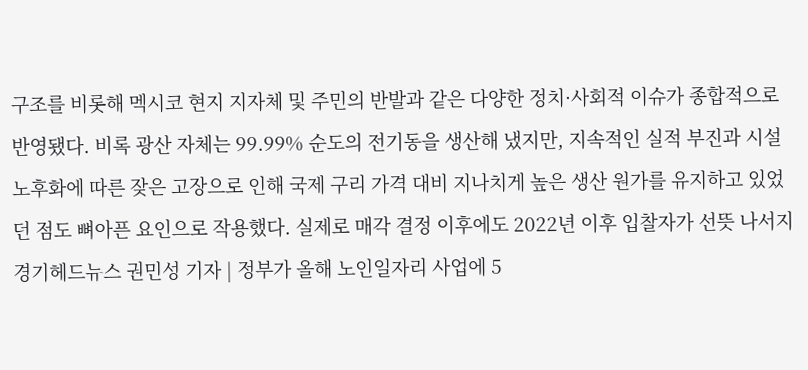구조를 비롯해 멕시코 현지 지자체 및 주민의 반발과 같은 다양한 정치·사회적 이슈가 종합적으로 반영됐다. 비록 광산 자체는 99.99% 순도의 전기동을 생산해 냈지만, 지속적인 실적 부진과 시설 노후화에 따른 잦은 고장으로 인해 국제 구리 가격 대비 지나치게 높은 생산 원가를 유지하고 있었던 점도 뼈아픈 요인으로 작용했다. 실제로 매각 결정 이후에도 2022년 이후 입찰자가 선뜻 나서지
경기헤드뉴스 권민성 기자 | 정부가 올해 노인일자리 사업에 5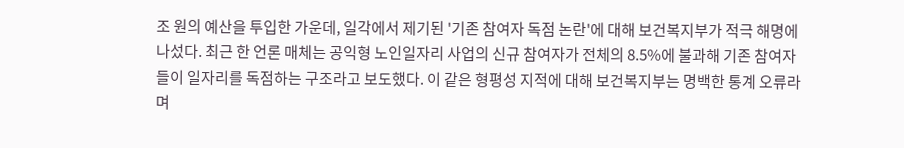조 원의 예산을 투입한 가운데, 일각에서 제기된 '기존 참여자 독점 논란'에 대해 보건복지부가 적극 해명에 나섰다. 최근 한 언론 매체는 공익형 노인일자리 사업의 신규 참여자가 전체의 8.5%에 불과해 기존 참여자들이 일자리를 독점하는 구조라고 보도했다. 이 같은 형평성 지적에 대해 보건복지부는 명백한 통계 오류라며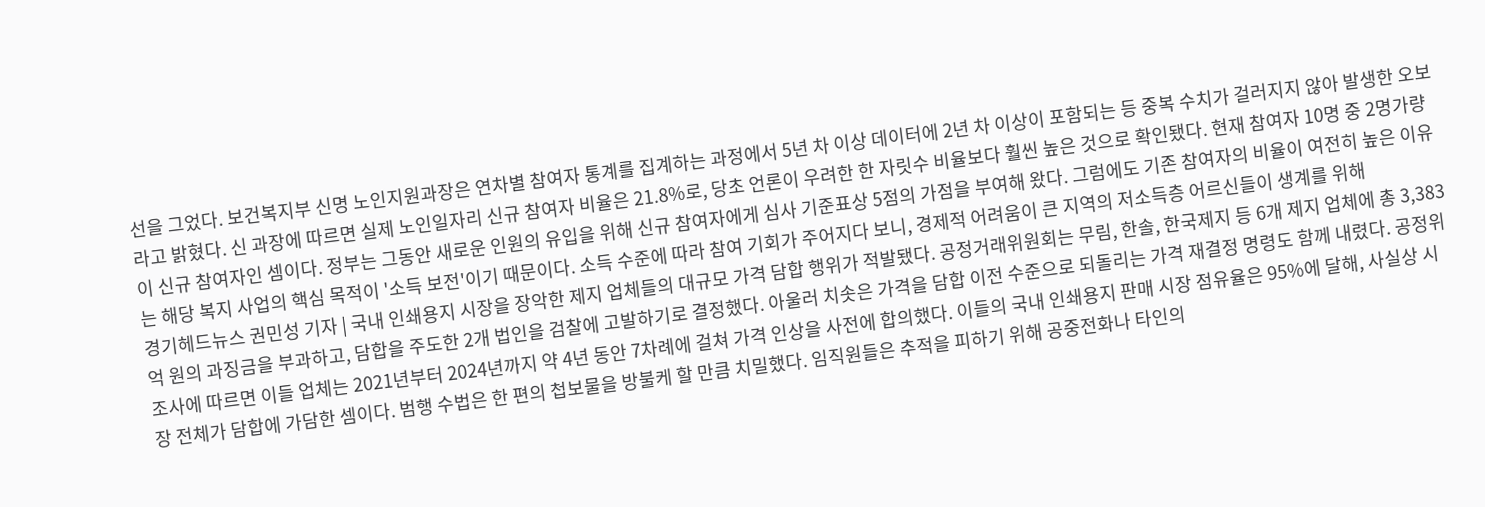선을 그었다. 보건복지부 신명 노인지원과장은 연차별 참여자 통계를 집계하는 과정에서 5년 차 이상 데이터에 2년 차 이상이 포함되는 등 중복 수치가 걸러지지 않아 발생한 오보라고 밝혔다. 신 과장에 따르면 실제 노인일자리 신규 참여자 비율은 21.8%로, 당초 언론이 우려한 한 자릿수 비율보다 훨씬 높은 것으로 확인됐다. 현재 참여자 10명 중 2명가량이 신규 참여자인 셈이다. 정부는 그동안 새로운 인원의 유입을 위해 신규 참여자에게 심사 기준표상 5점의 가점을 부여해 왔다. 그럼에도 기존 참여자의 비율이 여전히 높은 이유는 해당 복지 사업의 핵심 목적이 '소득 보전'이기 때문이다. 소득 수준에 따라 참여 기회가 주어지다 보니, 경제적 어려움이 큰 지역의 저소득층 어르신들이 생계를 위해
경기헤드뉴스 권민성 기자 | 국내 인쇄용지 시장을 장악한 제지 업체들의 대규모 가격 담합 행위가 적발됐다. 공정거래위원회는 무림, 한솔, 한국제지 등 6개 제지 업체에 총 3,383억 원의 과징금을 부과하고, 담합을 주도한 2개 법인을 검찰에 고발하기로 결정했다. 아울러 치솟은 가격을 담합 이전 수준으로 되돌리는 가격 재결정 명령도 함께 내렸다. 공정위 조사에 따르면 이들 업체는 2021년부터 2024년까지 약 4년 동안 7차례에 걸쳐 가격 인상을 사전에 합의했다. 이들의 국내 인쇄용지 판매 시장 점유율은 95%에 달해, 사실상 시장 전체가 담합에 가담한 셈이다. 범행 수법은 한 편의 첩보물을 방불케 할 만큼 치밀했다. 임직원들은 추적을 피하기 위해 공중전화나 타인의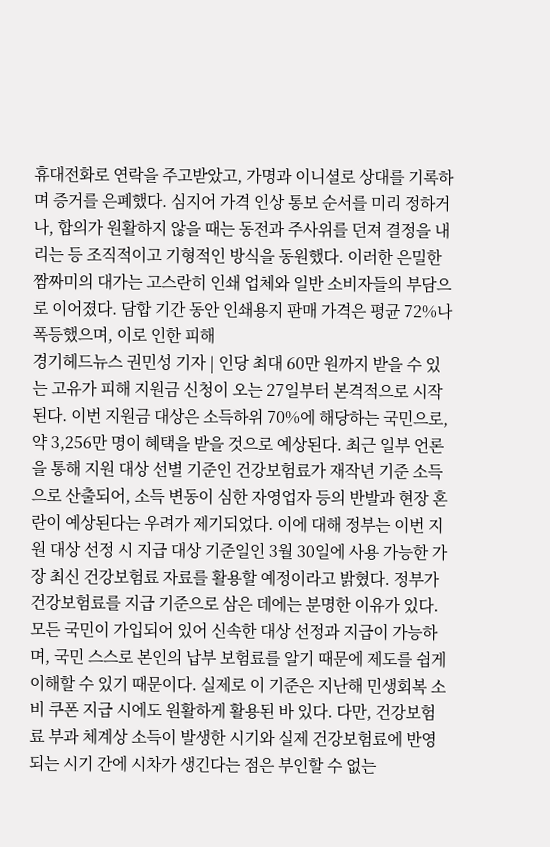휴대전화로 연락을 주고받았고, 가명과 이니셜로 상대를 기록하며 증거를 은폐했다. 심지어 가격 인상 통보 순서를 미리 정하거나, 합의가 원활하지 않을 때는 동전과 주사위를 던져 결정을 내리는 등 조직적이고 기형적인 방식을 동원했다. 이러한 은밀한 짬짜미의 대가는 고스란히 인쇄 업체와 일반 소비자들의 부담으로 이어졌다. 담합 기간 동안 인쇄용지 판매 가격은 평균 72%나 폭등했으며, 이로 인한 피해
경기헤드뉴스 권민성 기자 | 인당 최대 60만 원까지 받을 수 있는 고유가 피해 지원금 신청이 오는 27일부터 본격적으로 시작된다. 이번 지원금 대상은 소득하위 70%에 해당하는 국민으로, 약 3,256만 명이 혜택을 받을 것으로 예상된다. 최근 일부 언론을 통해 지원 대상 선별 기준인 건강보험료가 재작년 기준 소득으로 산출되어, 소득 변동이 심한 자영업자 등의 반발과 현장 혼란이 예상된다는 우려가 제기되었다. 이에 대해 정부는 이번 지원 대상 선정 시 지급 대상 기준일인 3월 30일에 사용 가능한 가장 최신 건강보험료 자료를 활용할 예정이라고 밝혔다. 정부가 건강보험료를 지급 기준으로 삼은 데에는 분명한 이유가 있다. 모든 국민이 가입되어 있어 신속한 대상 선정과 지급이 가능하며, 국민 스스로 본인의 납부 보험료를 알기 때문에 제도를 쉽게 이해할 수 있기 때문이다. 실제로 이 기준은 지난해 민생회복 소비 쿠폰 지급 시에도 원활하게 활용된 바 있다. 다만, 건강보험료 부과 체계상 소득이 발생한 시기와 실제 건강보험료에 반영되는 시기 간에 시차가 생긴다는 점은 부인할 수 없는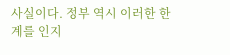사실이다. 정부 역시 이러한 한계를 인지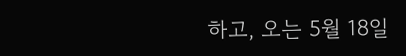하고, 오는 5월 18일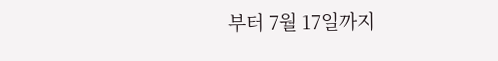부터 7월 17일까지